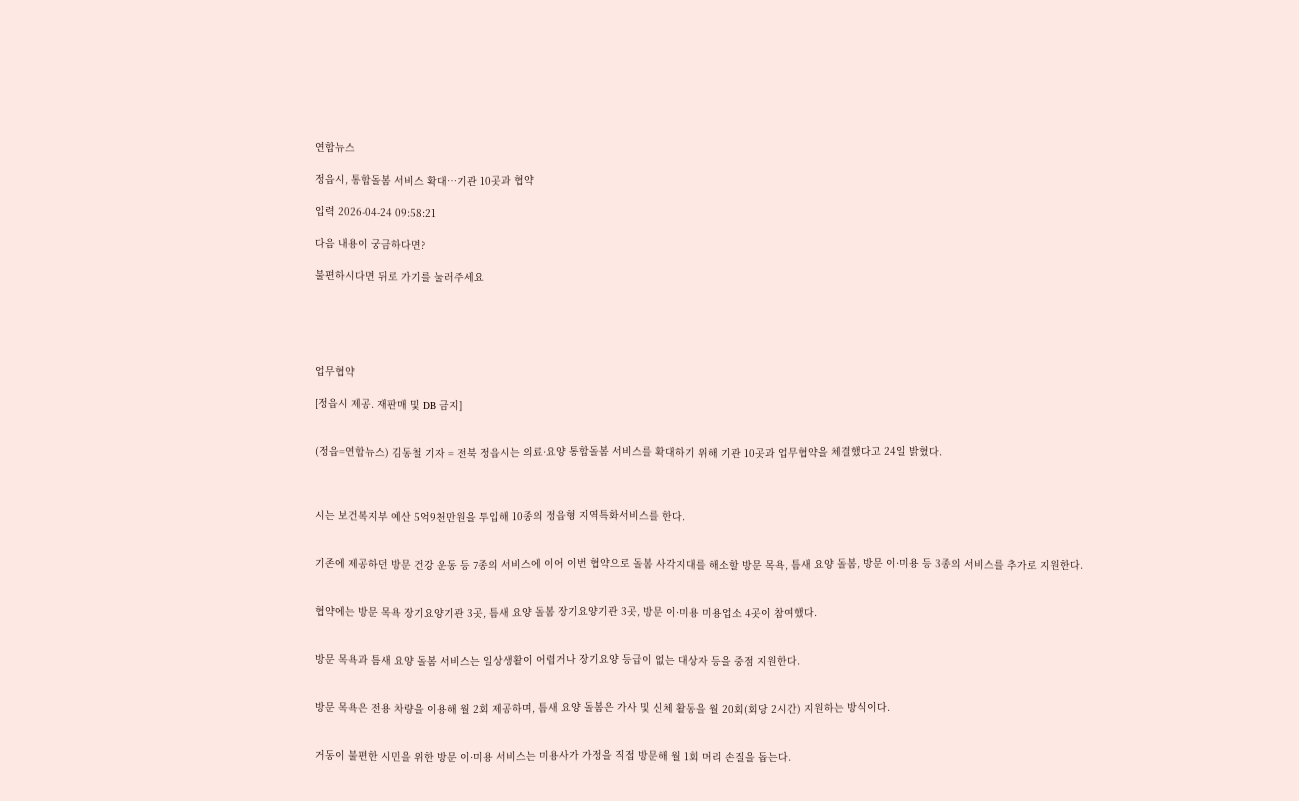연합뉴스

정읍시, 통합돌봄 서비스 확대…기관 10곳과 협약

입력 2026-04-24 09:58:21

다음 내용이 궁금하다면?

불편하시다면 뒤로 가기를 눌러주세요





업무협약

[정읍시 제공. 재판매 및 DB 금지]


(정읍=연합뉴스) 김동철 기자 = 전북 정읍시는 의료·요양 통합돌봄 서비스를 확대하기 위해 기관 10곳과 업무협약을 체결했다고 24일 밝혔다.



시는 보건복지부 예산 5억9천만원을 투입해 10종의 정읍형 지역특화서비스를 한다.


기존에 제공하던 방문 건강 운동 등 7종의 서비스에 이어 이번 협약으로 돌봄 사각지대를 해소할 방문 목욕, 틈새 요양 돌봄, 방문 이·미용 등 3종의 서비스를 추가로 지원한다.


협약에는 방문 목욕 장기요양기관 3곳, 틈새 요양 돌봄 장기요양기관 3곳, 방문 이·미용 미용업소 4곳이 참여했다.


방문 목욕과 틈새 요양 돌봄 서비스는 일상생활이 어렵거나 장기요양 등급이 없는 대상자 등을 중점 지원한다.


방문 목욕은 전용 차량을 이용해 월 2회 제공하며, 틈새 요양 돌봄은 가사 및 신체 활동을 월 20회(회당 2시간) 지원하는 방식이다.


거동이 불편한 시민을 위한 방문 이·미용 서비스는 미용사가 가정을 직접 방문해 월 1회 머리 손질을 돕는다.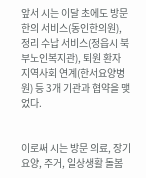앞서 시는 이달 초에도 방문 한의 서비스(동인한의원), 정리 수납 서비스(정읍시 북부노인복지관), 퇴원 환자 지역사회 연계(한서요양병원) 등 3개 기관과 협약을 맺었다.


이로써 시는 방문 의료, 장기요양, 주거, 일상생활 돌봄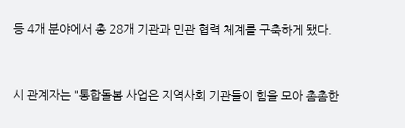등 4개 분야에서 총 28개 기관과 민관 협력 체계를 구축하게 됐다.


시 관계자는 "통합돌봄 사업은 지역사회 기관들이 힘을 모아 촘촘한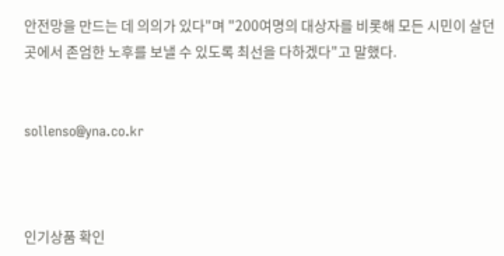안전망을 만드는 데 의의가 있다"며 "200여명의 대상자를 비롯해 모든 시민이 살던 곳에서 존엄한 노후를 보낼 수 있도록 최선을 다하겠다"고 말했다.


sollenso@yna.co.kr



인기상품 확인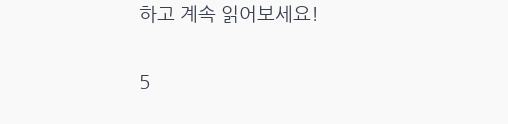하고 계속 읽어보세요!

5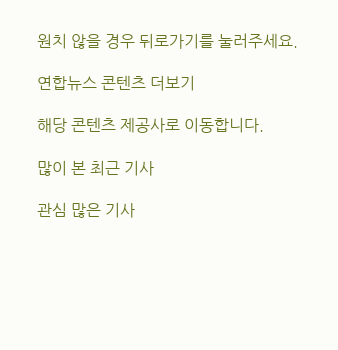원치 않을 경우 뒤로가기를 눌러주세요.

연합뉴스 콘텐츠 더보기

해당 콘텐츠 제공사로 이동합니다.

많이 본 최근 기사

관심 많은 기사